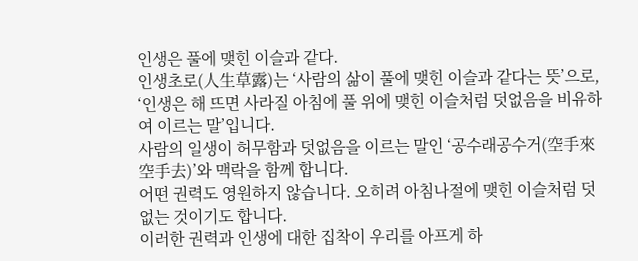인생은 풀에 맺힌 이슬과 같다.
인생초로(人生草露)는 ‘사람의 삶이 풀에 맺힌 이슬과 같다는 뜻’으로, ‘인생은 해 뜨면 사라질 아침에 풀 위에 맺힌 이슬처럼 덧없음을 비유하여 이르는 말’입니다.
사람의 일생이 허무함과 덧없음을 이르는 말인 ‘공수래공수거(空手來空手去)’와 맥락을 함께 합니다.
어떤 권력도 영원하지 않습니다. 오히려 아침나절에 맺힌 이슬처럼 덧없는 것이기도 합니다.
이러한 권력과 인생에 대한 집착이 우리를 아프게 하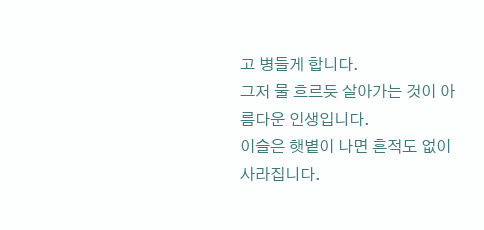고 병들게 합니다.
그저 물 흐르듯 살아가는 것이 아름다운 인생입니다.
이슬은 햇볕이 나면 흔적도 없이 사라집니다.